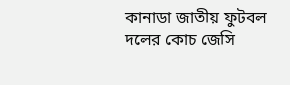কানাডা জাতীয় ফুটবল দলের কোচ জেসি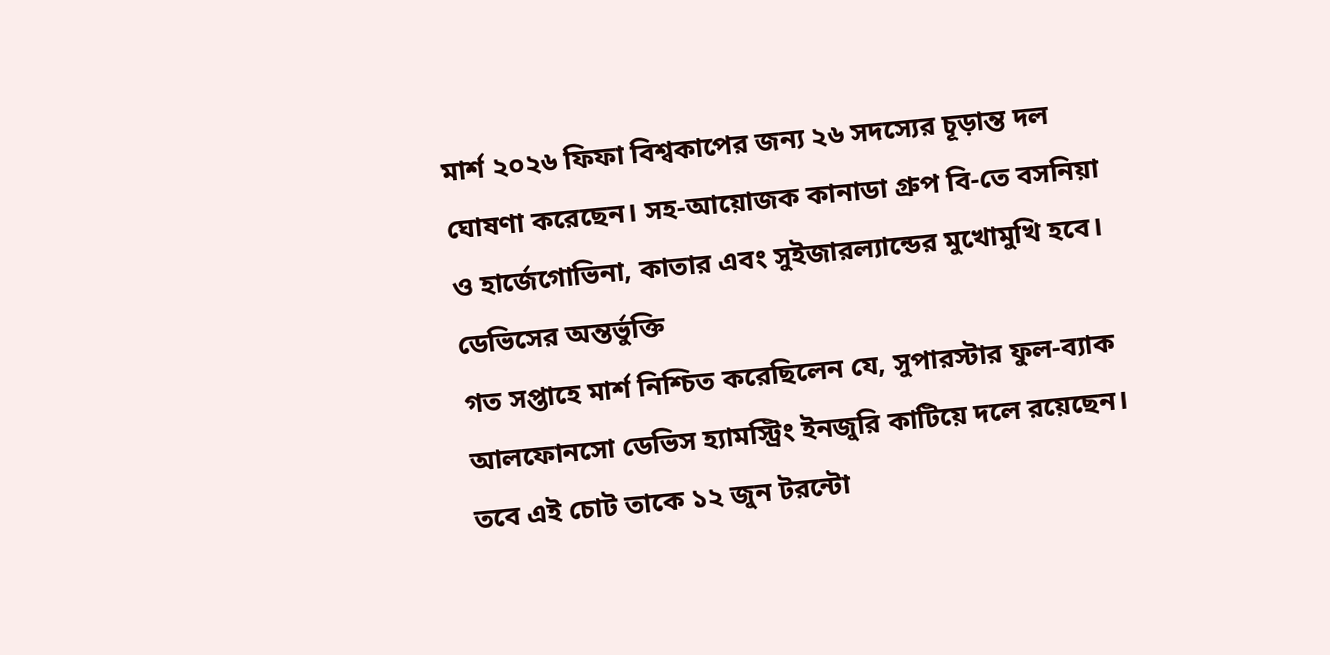মার্শ ২০২৬ ফিফা বিশ্বকাপের জন্য ২৬ সদস্যের চূড়ান্ত দল ঘোষণা করেছেন। সহ-আয়োজক কানাডা গ্রুপ বি-তে বসনিয়া ও হার্জেগোভিনা, কাতার এবং সুইজারল্যান্ডের মুখোমুখি হবে।
ডেভিসের অন্তর্ভুক্তি
গত সপ্তাহে মার্শ নিশ্চিত করেছিলেন যে, সুপারস্টার ফুল-ব্যাক আলফোনসো ডেভিস হ্যামস্ট্রিং ইনজুরি কাটিয়ে দলে রয়েছেন। তবে এই চোট তাকে ১২ জুন টরন্টো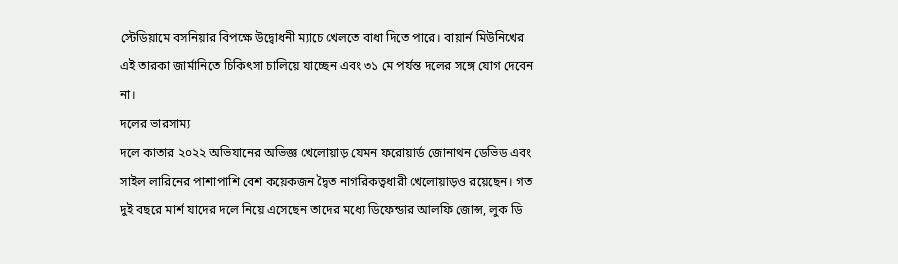স্টেডিয়ামে বসনিয়ার বিপক্ষে উদ্বোধনী ম্যাচে খেলতে বাধা দিতে পারে। বায়ার্ন মিউনিখের এই তারকা জার্মানিতে চিকিৎসা চালিয়ে যাচ্ছেন এবং ৩১ মে পর্যন্ত দলের সঙ্গে যোগ দেবেন না।
দলের ভারসাম্য
দলে কাতার ২০২২ অভিযানের অভিজ্ঞ খেলোয়াড় যেমন ফরোয়ার্ড জোনাথন ডেভিড এবং সাইল লারিনের পাশাপাশি বেশ কয়েকজন দ্বৈত নাগরিকত্বধারী খেলোয়াড়ও রয়েছেন। গত দুই বছরে মার্শ যাদের দলে নিয়ে এসেছেন তাদের মধ্যে ডিফেন্ডার আলফি জোন্স, লুক ডি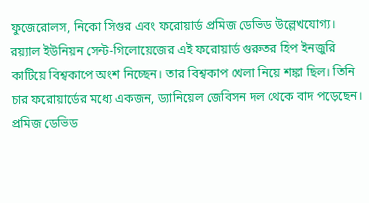ফুজেরোলস, নিকো সিগুর এবং ফরোয়ার্ড প্রমিজ ডেভিড উল্লেখযোগ্য।
রয়্যাল ইউনিয়ন সেন্ট-গিলোয়েজের এই ফরোয়ার্ড গুরুতর হিপ ইনজুরি কাটিয়ে বিশ্বকাপে অংশ নিচ্ছেন। তার বিশ্বকাপ খেলা নিয়ে শঙ্কা ছিল। তিনি চার ফরোয়ার্ডের মধ্যে একজন, ড্যানিয়েল জেবিসন দল থেকে বাদ পড়েছেন।
প্রমিজ ডেভিড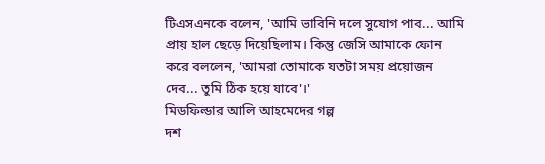টিএসএনকে বলেন, 'আমি ভাবিনি দলে সুযোগ পাব... আমি প্রায় হাল ছেড়ে দিয়েছিলাম। কিন্তু জেসি আমাকে ফোন করে বললেন, 'আমরা তোমাকে যতটা সময় প্রয়োজন দেব... তুমি ঠিক হয়ে যাবে'।'
মিডফিল্ডার আলি আহমেদের গল্প
দশ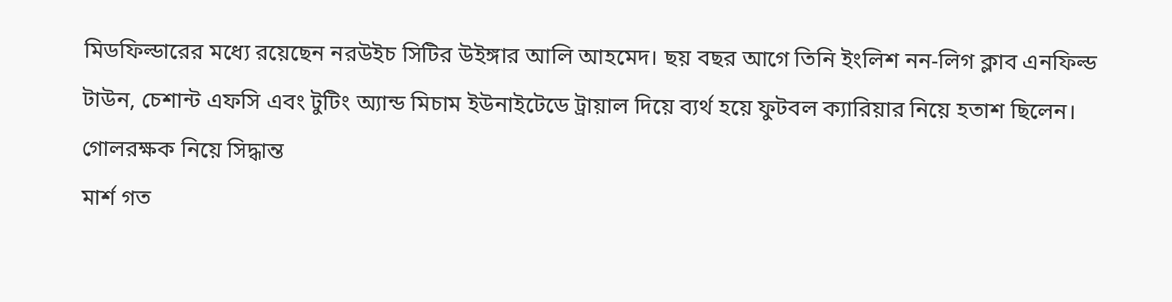মিডফিল্ডারের মধ্যে রয়েছেন নরউইচ সিটির উইঙ্গার আলি আহমেদ। ছয় বছর আগে তিনি ইংলিশ নন-লিগ ক্লাব এনফিল্ড টাউন, চেশান্ট এফসি এবং টুটিং অ্যান্ড মিচাম ইউনাইটেডে ট্রায়াল দিয়ে ব্যর্থ হয়ে ফুটবল ক্যারিয়ার নিয়ে হতাশ ছিলেন।
গোলরক্ষক নিয়ে সিদ্ধান্ত
মার্শ গত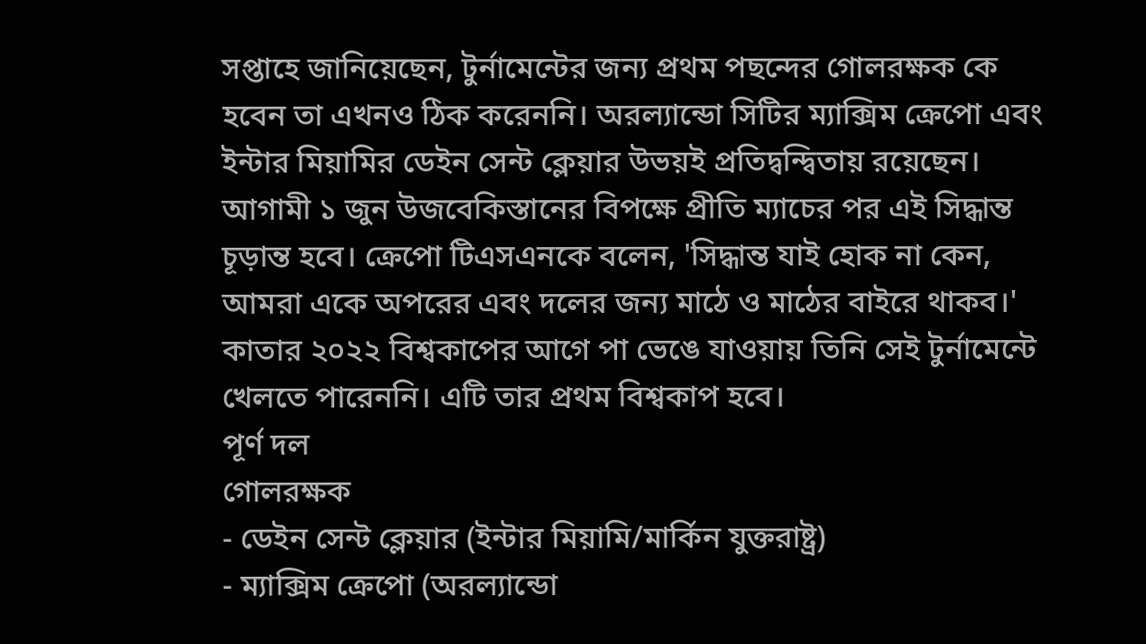সপ্তাহে জানিয়েছেন, টুর্নামেন্টের জন্য প্রথম পছন্দের গোলরক্ষক কে হবেন তা এখনও ঠিক করেননি। অরল্যান্ডো সিটির ম্যাক্সিম ক্রেপো এবং ইন্টার মিয়ামির ডেইন সেন্ট ক্লেয়ার উভয়ই প্রতিদ্বন্দ্বিতায় রয়েছেন।
আগামী ১ জুন উজবেকিস্তানের বিপক্ষে প্রীতি ম্যাচের পর এই সিদ্ধান্ত চূড়ান্ত হবে। ক্রেপো টিএসএনকে বলেন, 'সিদ্ধান্ত যাই হোক না কেন, আমরা একে অপরের এবং দলের জন্য মাঠে ও মাঠের বাইরে থাকব।' কাতার ২০২২ বিশ্বকাপের আগে পা ভেঙে যাওয়ায় তিনি সেই টুর্নামেন্টে খেলতে পারেননি। এটি তার প্রথম বিশ্বকাপ হবে।
পূর্ণ দল
গোলরক্ষক
- ডেইন সেন্ট ক্লেয়ার (ইন্টার মিয়ামি/মার্কিন যুক্তরাষ্ট্র)
- ম্যাক্সিম ক্রেপো (অরল্যান্ডো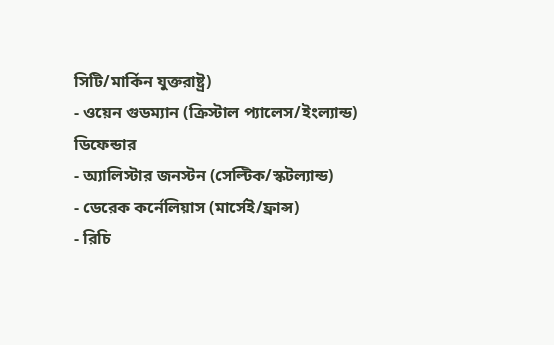সিটি/মার্কিন যুক্তরাষ্ট্র)
- ওয়েন গুডম্যান (ক্রিস্টাল প্যালেস/ইংল্যান্ড)
ডিফেন্ডার
- অ্যালিস্টার জনস্টন (সেল্টিক/স্কটল্যান্ড)
- ডেরেক কর্নেলিয়াস (মার্সেই/ফ্রান্স)
- রিচি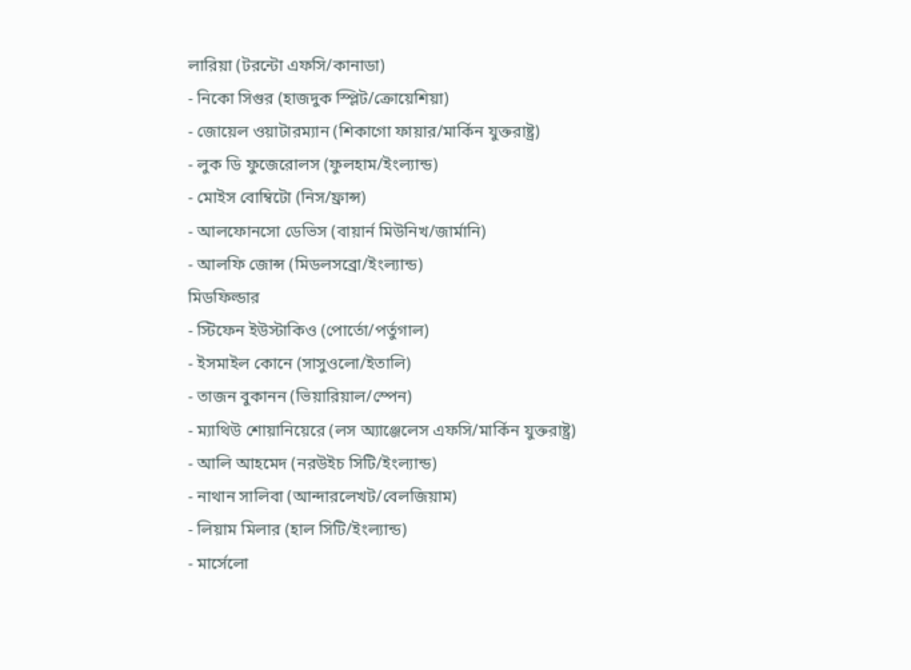লারিয়া (টরন্টো এফসি/কানাডা)
- নিকো সিগুর (হাজদুক স্প্লিট/ক্রোয়েশিয়া)
- জোয়েল ওয়াটারম্যান (শিকাগো ফায়ার/মার্কিন যুক্তরাষ্ট্র)
- লুক ডি ফুজেরোলস (ফুলহাম/ইংল্যান্ড)
- মোইস বোম্বিটো (নিস/ফ্রান্স)
- আলফোনসো ডেভিস (বায়ার্ন মিউনিখ/জার্মানি)
- আলফি জোন্স (মিডলসব্রো/ইংল্যান্ড)
মিডফিল্ডার
- স্টিফেন ইউস্টাকিও (পোর্তো/পর্তুগাল)
- ইসমাইল কোনে (সাসুওলো/ইতালি)
- তাজন বুকানন (ভিয়ারিয়াল/স্পেন)
- ম্যাথিউ শোয়ানিয়েরে (লস অ্যাঞ্জেলেস এফসি/মার্কিন যুক্তরাষ্ট্র)
- আলি আহমেদ (নরউইচ সিটি/ইংল্যান্ড)
- নাথান সালিবা (আন্দারলেখট/বেলজিয়াম)
- লিয়াম মিলার (হাল সিটি/ইংল্যান্ড)
- মার্সেলো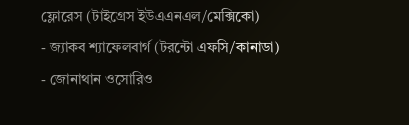ফ্লোরেস (টাইগ্রেস ইউএএনএল/মেক্সিকো)
- জ্যাকব শ্যাফেলবার্গ (টরন্টো এফসি/কানাডা)
- জোনাথান ওসোরিও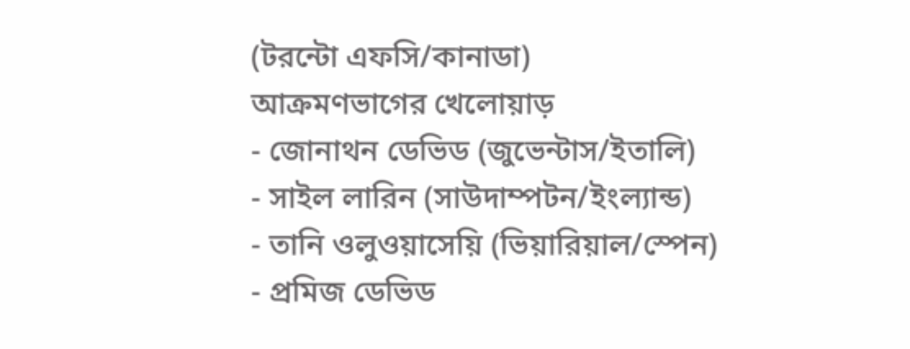(টরন্টো এফসি/কানাডা)
আক্রমণভাগের খেলোয়াড়
- জোনাথন ডেভিড (জুভেন্টাস/ইতালি)
- সাইল লারিন (সাউদাম্পটন/ইংল্যান্ড)
- তানি ওলুওয়াসেয়ি (ভিয়ারিয়াল/স্পেন)
- প্রমিজ ডেভিড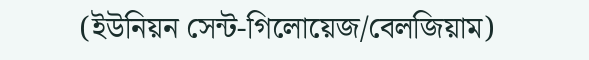(ইউনিয়ন সেন্ট-গিলোয়েজ/বেলজিয়াম)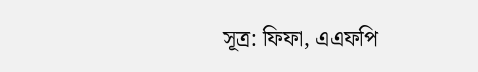সূত্র: ফিফা, এএফপি